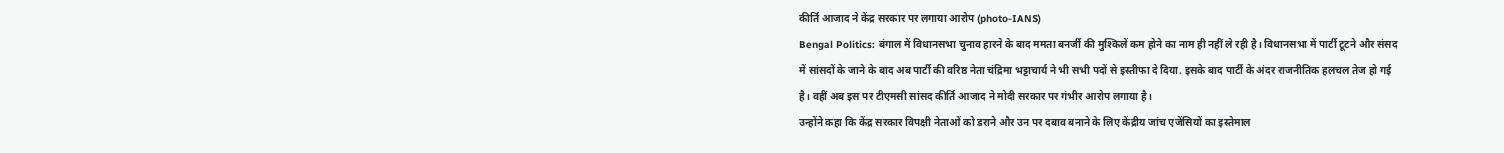कीर्ति आजाद ने केंद्र सरकार पर लगाया आरोप (photo-IANS)
Bengal Politics: बंगाल में विधानसभा चुनाव हारने के बाद ममता बनर्जी की मुश्किलें कम होने का नाम ही नहीं ले रही है। विधानसभा में पार्टी टूटने और संसद में सांसदों के जाने के बाद अब पार्टी की वरिष्ठ नेता चंद्रिमा भट्टाचार्य ने भी सभी पदों से इस्तीफा दे दिया. इसके बाद पार्टी के अंदर राजनीतिक हलचल तेज हो गई है। वहीं अब इस पर टीएमसी सांसद कीर्ति आजाद ने मोदी सरकार पर गंभीर आरोप लगाया है।
उन्होंने कहा कि केंद्र सरकार विपक्षी नेताओं को डराने और उन पर दबाव बनाने के लिए केंद्रीय जांच एजेंसियों का इस्तेमाल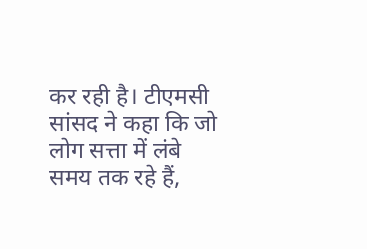कर रही है। टीएमसी सांसद ने कहा कि जो लोग सत्ता में लंबे समय तक रहे हैं,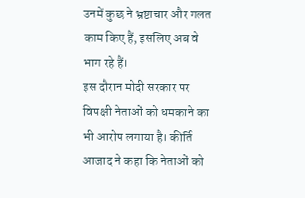उनमें कुछ ने भ्रष्टाचार और गलत काम किए हैं, इसलिए अब वे भाग रहे हैं।
इस दौरान मोदी सरकार पर विपक्षी नेताओं को धमकाने का भी आरोप लगाया है। कीर्ति आजाद ने कहा कि नेताओं को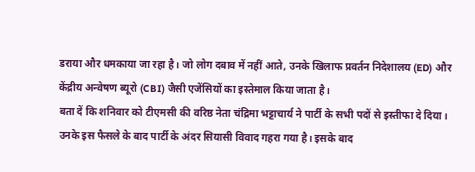डराया और धमकाया जा रहा है। जो लोग दबाव में नहीं आते, उनके खिलाफ प्रवर्तन निदेशालय (ED) और केंद्रीय अन्वेषण ब्यूरो (CBI) जैसी एजेंसियों का इस्तेमाल किया जाता है।
बता दें कि शनिवार को टीएमसी की वरिष्ठ नेता चंद्रिमा भट्टाचार्य ने पार्टी के सभी पदों से इस्तीफा दे दिया। उनके इस फैसले के बाद पार्टी के अंदर सियासी विवाद गहरा गया है। इसके बाद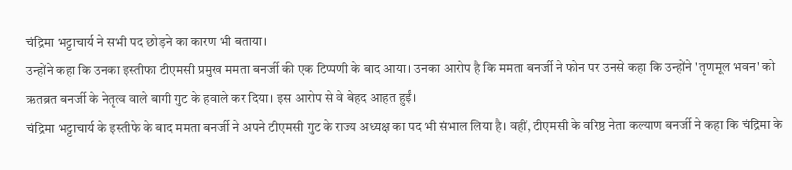चंद्रिमा भट्टाचार्य ने सभी पद छोड़ने का कारण भी बताया।
उन्होंने कहा कि उनका इस्तीफा टीएमसी प्रमुख ममता बनर्जी की एक टिप्पणी के बाद आया। उनका आरोप है कि ममता बनर्जी ने फोन पर उनसे कहा कि उन्होंने 'तृणमूल भवन' को ऋतब्रत बनर्जी के नेतृत्व वाले बागी गुट के हवाले कर दिया। इस आरोप से वे बेहद आहत हुईं।
चंद्रिमा भट्टाचार्य के इस्तीफे के बाद ममता बनर्जी ने अपने टीएमसी गुट के राज्य अध्यक्ष का पद भी संभाल लिया है। वहीं, टीएमसी के वरिष्ठ नेता कल्याण बनर्जी ने कहा कि चंद्रिमा के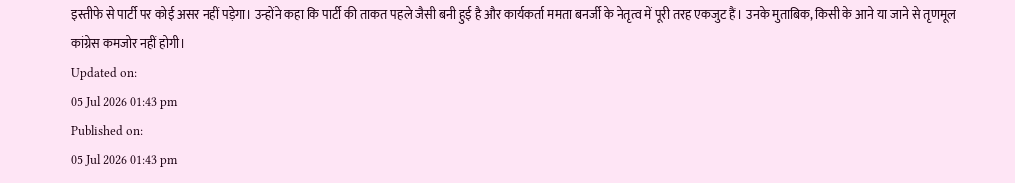इस्तीफे से पार्टी पर कोई असर नहीं पड़ेगा। उन्होंने कहा कि पार्टी की ताकत पहले जैसी बनी हुई है और कार्यकर्ता ममता बनर्जी के नेतृत्व में पूरी तरह एकजुट हैं। उनके मुताबिक, किसी के आने या जाने से तृणमूल कांग्रेस कमजोर नहीं होगी।
Updated on:
05 Jul 2026 01:43 pm
Published on:
05 Jul 2026 01:43 pm